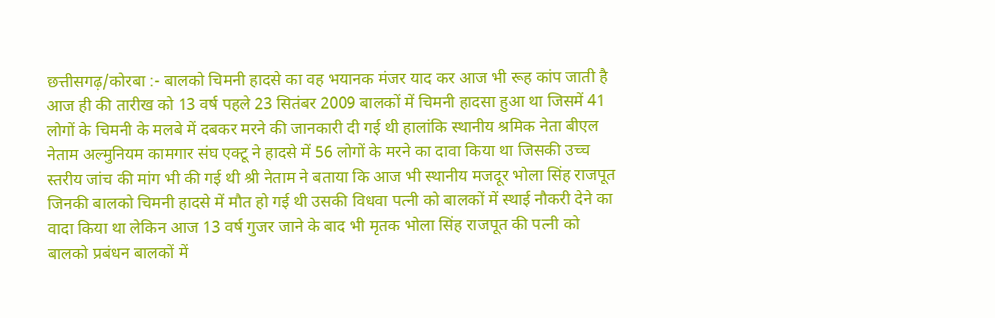छत्तीसगढ़/कोरबा :- बालको चिमनी हादसे का वह भयानक मंजर याद कर आज भी रूह कांप जाती है आज ही की तारीख को 13 वर्ष पहले 23 सितंबर 2009 बालकों में चिमनी हादसा हुआ था जिसमें 41 लोगों के चिमनी के मलबे में दबकर मरने की जानकारी दी गई थी हालांकि स्थानीय श्रमिक नेता बीएल नेताम अल्मुनियम कामगार संघ एक्टू ने हादसे में 56 लोगों के मरने का दावा किया था जिसकी उच्च स्तरीय जांच की मांग भी की गई थी श्री नेताम ने बताया कि आज भी स्थानीय मजदूर भोला सिंह राजपूत जिनकी बालको चिमनी हादसे में मौत हो गई थी उसकी विधवा पत्नी को बालकों में स्थाई नौकरी देने का वादा किया था लेकिन आज 13 वर्ष गुजर जाने के बाद भी मृतक भोला सिंह राजपूत की पत्नी को बालको प्रबंधन बालकों में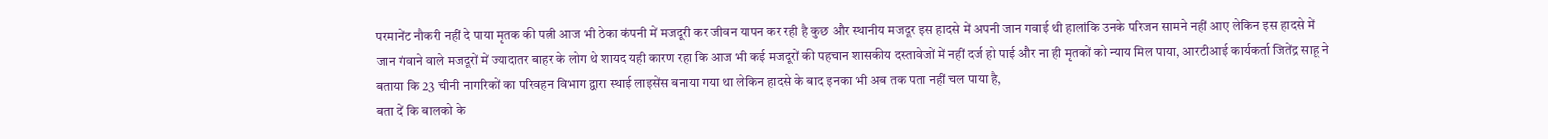परमानेंट नौकरी नहीं दे पाया मृतक की पत्नी आज भी ठेका कंपनी में मजदूरी कर जीवन यापन कर रही है कुछ और स्थानीय मजदूर इस हादसे में अपनी जान गवाई थी हालांकि उनके परिजन सामने नहीं आए लेकिन इस हादसे में जान गंवाने वाले मजदूरों में ज्यादातर बाहर के लोग थे शायद यही कारण रहा कि आज भी कई मजदूरों की पहचान शासकीय दस्तावेजों में नहीं दर्ज हो पाई और ना ही मृतकों को न्याय मिल पाया, आरटीआई कार्यकर्ता जितेंद्र साहू ने बताया कि 23 चीनी नागरिकों का परिवहन विभाग द्वारा स्थाई लाइसेंस बनाया गया था लेकिन हादसे के बाद इनका भी अब तक पता नहीं चल पाया है,
बता दें कि बालको के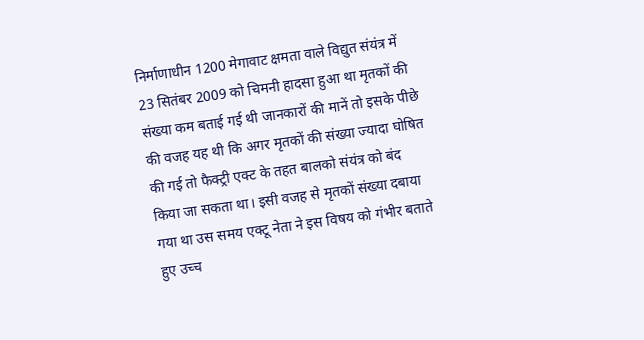निर्माणाधीन 1200 मेगावाट क्षमता वाले विद्युत संयंत्र में 23 सितंबर 2009 को चिमनी हादसा हुआ था मृतकों की संख्या कम बताई गई थी जानकारों की मानें तो इसके पीछे की वजह यह थी कि अगर मृतकों की संख्या ज्यादा घोषित की गई तो फैक्ट्री एक्ट के तहत बालको संयंत्र को बंद किया जा सकता था। इसी वजह से मृतकों संख्या दबाया गया था उस समय एक्टू नेता ने इस विषय को गंभीर बताते हुए उच्च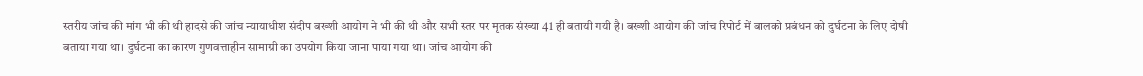स्तरीय जांच की मांग भी की थी हादसे की जांच न्यायाधीश संदीप बख्शी आयोग ने भी की थी और सभी स्तर पर मृतक संख्या 41 ही बतायी गयी है। बख्शी आयोग की जांच रिपोर्ट में बालको प्रबंधन को दुर्घटना के लिए दोषी बताया गया था। दुर्घटना का कारण गुणवत्ताहीन सामाग्री का उपयोग किया जाना पाया गया था। जांच आयोग की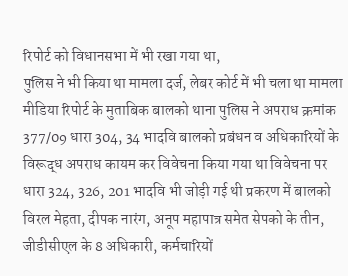रिपोर्ट को विधानसभा में भी रखा गया था,
पुलिस ने भी किया था मामला दर्ज, लेबर कोर्ट में भी चला था मामला
मीडिया रिपोर्ट के मुताबिक बालको थाना पुलिस ने अपराध क्रमांक 377/09 धारा 304, 34 भादवि बालको प्रबंधन व अधिकारियों के विरूद्ध अपराध कायम कर विवेचना किया गया था विवेचना पर धारा 324, 326, 201 भादवि भी जोड़ी गई थी प्रकरण में बालको विरल मेहता, दीपक नारंग, अनूप महापात्र समेत सेपको के तीन, जीडीसीएल के 8 अधिकारी, कर्मचारियों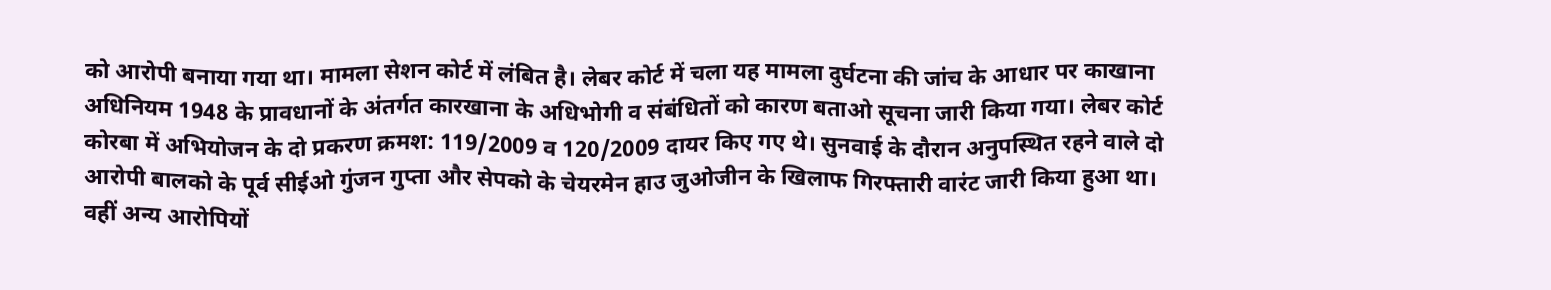को आरोपी बनाया गया था। मामला सेशन कोर्ट में लंबित है। लेबर कोर्ट में चला यह मामला दुर्घटना की जांच के आधार पर काखाना अधिनियम 1948 के प्रावधानों के अंतर्गत कारखाना के अधिभोगी व संबंधितों को कारण बताओ सूचना जारी किया गया। लेबर कोर्ट कोरबा में अभियोजन के दो प्रकरण क्रमश: 119/2009 व 120/2009 दायर किए गए थे। सुनवाई के दौरान अनुपस्थित रहने वाले दो आरोपी बालको के पूर्व सीईओ गुंजन गुप्ता और सेपको के चेयरमेन हाउ जुओजीन के खिलाफ गिरफ्तारी वारंट जारी किया हुआ था। वहीं अन्य आरोपियों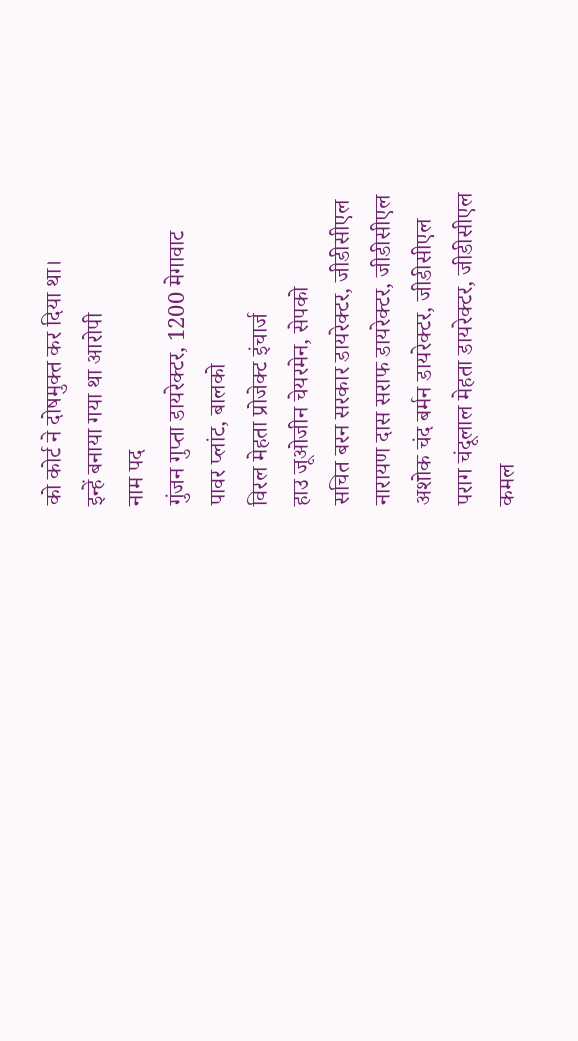को कोर्ट ने दोषमुक्त कर दिया था।
इन्हें बनाया गया था आरोपी
नाम पद
गुंजन गुप्ता डायरेक्टर, 1200 मेगावाट
पावर प्लांट, बालको
विरल मेहता प्रोजेक्ट इंचार्ज
हाउ जूओजीन चेयरमेन, सेपको
सचित बरन सरकार डायरेक्टर, जीडीसीएल
नारायण दास सराफ डायरेक्टर, जीडीसीएल
अशोक चंद बर्मन डायरेक्टर, जीडीसीएल
पराग चंदूलाल मेहता डायरेक्टर, जीडीसीएल
कमल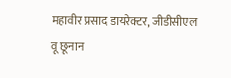महावीर प्रसाद डायरेक्टर, जीडीसीएल
वू छूनान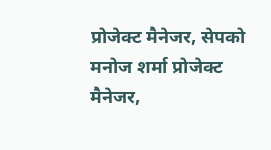प्रोजेक्ट मैनेजर, सेपको
मनोज शर्मा प्रोजेक्ट मैनेजर,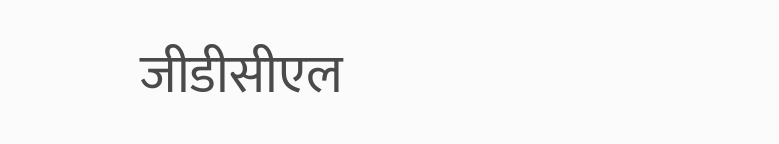जीडीसीएल